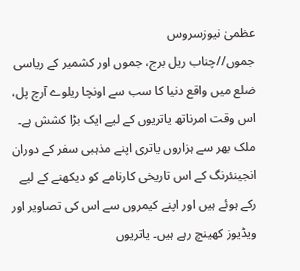عظمیٰ نیوزسروس
جموں//چناب ریل برج، جموں اور کشمیر کے ریاسی ضلع میں واقع دنیا کا سب سے اونچا ریلوے آرچ پل، اس وقت امرناتھ یاتریوں کے لیے ایک بڑا کشش ہے۔ ملک بھر سے ہزاروں یاتری اپنے مذہبی سفر کے دوران انجینئرنگ کے اس تاریخی کارنامے کو دیکھنے کے لیے رکے ہوئے ہیں اور اپنے کیمروں سے اس کی تصاویر اور ویڈیوز کھینچ رہے ہیں۔ یاتریوں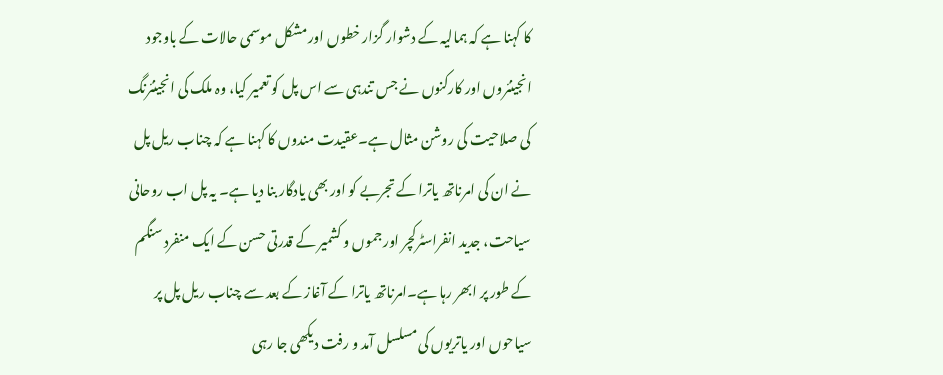کا کہنا ہے کہ ہمالیہ کے دشوار گزار خطوں اور مشکل موسمی حالات کے باوجود انجینئروں اور کارکنوں نے جس تندہی سے اس پل کو تعمیر کیا، وہ ملک کی انجینئرنگ کی صلاحیت کی روشن مثال ہے۔عقیدت مندوں کا کہنا ہے کہ چناب ریل پل نے ان کی امرناتھ یاترا کے تجربے کو اور بھی یادگار بنا دیا ہے۔ یہ پل اب روحانی سیاحت، جدید انفراسٹرکچر اور جموں و کشمیر کے قدرتی حسن کے ایک منفرد سنگم کے طور پر ابھر رہا ہے۔امرناتھ یاترا کے آغاز کے بعد سے چناب ریل پل پر سیاحوں اور یاتریوں کی مسلسل آمد و رفت دیکھی جا رہی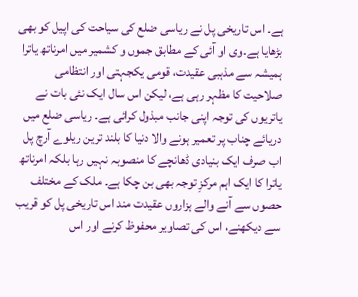ہے۔ اس تاریخی پل نے ریاسی ضلع کی سیاحت کی اپیل کو بھی بڑھایا ہے۔وی او آئی کے مطابق جموں و کشمیر میں امرناتھ یاترا ہمیشہ سے مذہبی عقیدت، قومی یکجہتی اور انتظامی صلاحیت کا مظہر رہی ہے، لیکن اس سال ایک نئی بات نے یاتریوں کی توجہ اپنی جانب مبذول کرائی ہے۔ ریاسی ضلع میں دریائے چناب پر تعمیر ہونے والا دنیا کا بلند ترین ریلوے آرچ پل اب صرف ایک بنیادی ڈھانچے کا منصوبہ نہیں رہا بلکہ امرناتھ یاترا کا ایک اہم مرکزِ توجہ بھی بن چکا ہے۔ ملک کے مختلف حصوں سے آنے والے ہزاروں عقیدت مند اس تاریخی پل کو قریب سے دیکھنے، اس کی تصاویر محفوظ کرنے اور اس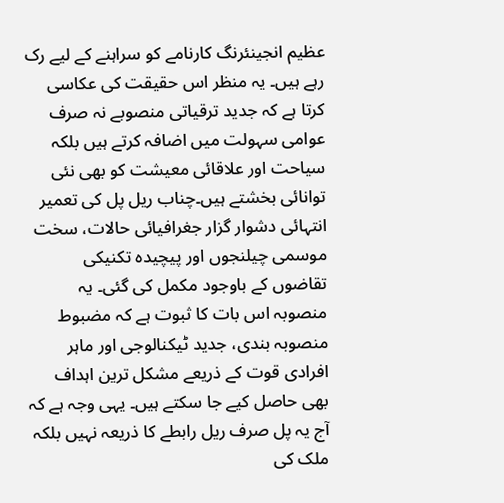عظیم انجینئرنگ کارنامے کو سراہنے کے لیے رک رہے ہیں۔ یہ منظر اس حقیقت کی عکاسی کرتا ہے کہ جدید ترقیاتی منصوبے نہ صرف عوامی سہولت میں اضافہ کرتے ہیں بلکہ سیاحت اور علاقائی معیشت کو بھی نئی توانائی بخشتے ہیں۔چناب ریل پل کی تعمیر انتہائی دشوار گزار جغرافیائی حالات، سخت موسمی چیلنجوں اور پیچیدہ تکنیکی تقاضوں کے باوجود مکمل کی گئی۔ یہ منصوبہ اس بات کا ثبوت ہے کہ مضبوط منصوبہ بندی، جدید ٹیکنالوجی اور ماہر افرادی قوت کے ذریعے مشکل ترین اہداف بھی حاصل کیے جا سکتے ہیں۔ یہی وجہ ہے کہ آج یہ پل صرف ریل رابطے کا ذریعہ نہیں بلکہ ملک کی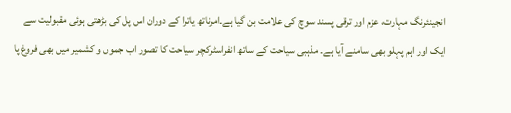انجینئرنگ مہارت، عزم اور ترقی پسند سوچ کی علامت بن گیا ہے۔امرناتھ یاترا کے دوران اس پل کی بڑھتی ہوئی مقبولیت سے ایک اور اہم پہلو بھی سامنے آیا ہے۔ مذہبی سیاحت کے ساتھ انفراسٹرکچر سیاحت کا تصور اب جموں و کشمیر میں بھی فروغ پا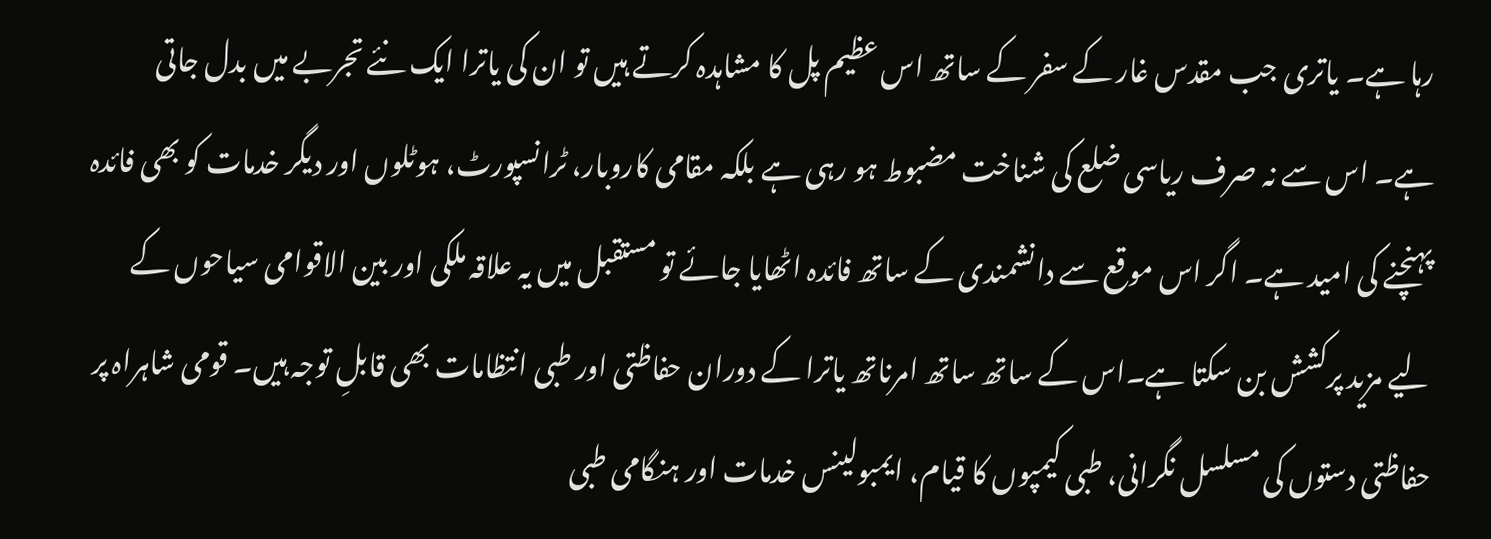رہا ہے۔ یاتری جب مقدس غار کے سفر کے ساتھ اس عظیم پل کا مشاہدہ کرتے ہیں تو ان کی یاترا ایک نئے تجربے میں بدل جاتی ہے۔ اس سے نہ صرف ریاسی ضلع کی شناخت مضبوط ہو رہی ہے بلکہ مقامی کاروبار، ٹرانسپورٹ، ہوٹلوں اور دیگر خدمات کو بھی فائدہ پہنچنے کی امید ہے۔ اگر اس موقع سے دانشمندی کے ساتھ فائدہ اٹھایا جائے تو مستقبل میں یہ علاقہ ملکی اور بین الاقوامی سیاحوں کے لیے مزید پرکشش بن سکتا ہے۔اس کے ساتھ ساتھ امرناتھ یاترا کے دوران حفاظتی اور طبی انتظامات بھی قابلِ توجہ ہیں۔ قومی شاہراہ پر حفاظتی دستوں کی مسلسل نگرانی، طبی کیمپوں کا قیام، ایمبولینس خدمات اور ہنگامی طبی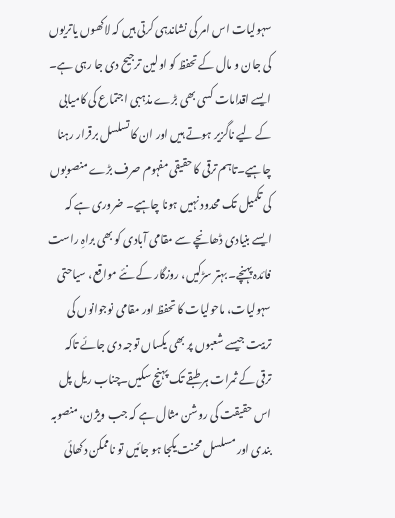سہولیات اس امر کی نشاندہی کرتی ہیں کہ لاکھوں یاتریوں کی جان و مال کے تحفظ کو اولین ترجیح دی جا رہی ہے۔ ایسے اقدامات کسی بھی بڑے مذہبی اجتماع کی کامیابی کے لیے ناگزیر ہوتے ہیں اور ان کا تسلسل برقرار رہنا چاہیے۔تاہم ترقی کا حقیقی مفہوم صرف بڑے منصوبوں کی تکمیل تک محدود نہیں ہونا چاہیے۔ ضروری ہے کہ ایسے بنیادی ڈھانچے سے مقامی آبادی کو بھی براہِ راست فائدہ پہنچے۔ بہتر سڑکیں، روزگار کے نئے مواقع، سیاحتی سہولیات، ماحولیات کا تحفظ اور مقامی نوجوانوں کی تربیت جیسے شعبوں پر بھی یکساں توجہ دی جائے تاکہ ترقی کے ثمرات ہر طبقے تک پہنچ سکیں۔چناب ریل پل اس حقیقت کی روشن مثال ہے کہ جب ویژن، منصوبہ بندی اور مسلسل محنت یکجا ہو جائیں تو ناممکن دکھائی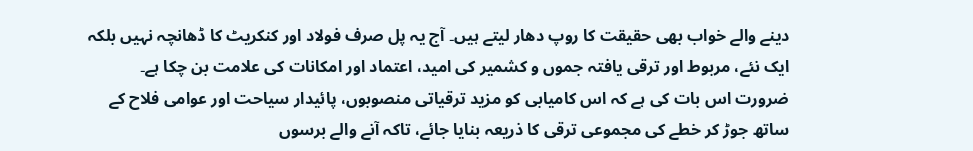دینے والے خواب بھی حقیقت کا روپ دھار لیتے ہیں۔ آج یہ پل صرف فولاد اور کنکریٹ کا ڈھانچہ نہیں بلکہ ایک نئے، مربوط اور ترقی یافتہ جموں و کشمیر کی امید، اعتماد اور امکانات کی علامت بن چکا ہے۔ ضرورت اس بات کی ہے کہ اس کامیابی کو مزید ترقیاتی منصوبوں، پائیدار سیاحت اور عوامی فلاح کے ساتھ جوڑ کر خطے کی مجموعی ترقی کا ذریعہ بنایا جائے، تاکہ آنے والے برسوں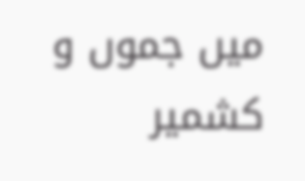میں جموں و کشمیر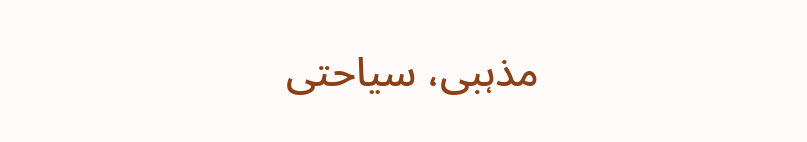مذہبی، سیاحتی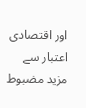اور اقتصادی اعتبار سے مزید مضبوط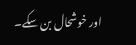اور خوشحال بن سکے۔